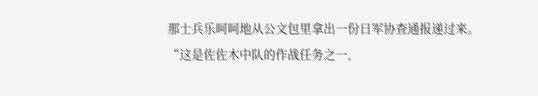那士兵乐呵呵地从公文包里拿出一份日军协查通报递过来。
“这是佐佐木中队的作战任务之一,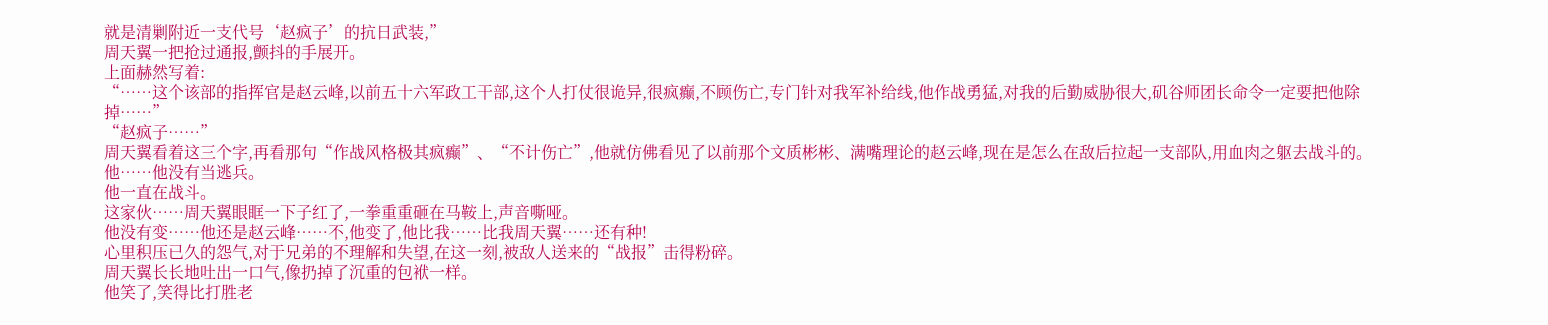就是清剿附近一支代号‘赵疯子’的抗日武装,”
周天翼一把抢过通报,颤抖的手展开。
上面赫然写着:
“……这个该部的指挥官是赵云峰,以前五十六军政工干部,这个人打仗很诡异,很疯癫,不顾伤亡,专门针对我军补给线,他作战勇猛,对我的后勤威胁很大,矶谷师团长命令一定要把他除掉……”
“赵疯子……”
周天翼看着这三个字,再看那句“作战风格极其疯癫”、“不计伤亡”,他就仿佛看见了以前那个文质彬彬、满嘴理论的赵云峰,现在是怎么在敌后拉起一支部队,用血肉之躯去战斗的。
他……他没有当逃兵。
他一直在战斗。
这家伙……周天翼眼眶一下子红了,一拳重重砸在马鞍上,声音嘶哑。
他没有变……他还是赵云峰……不,他变了,他比我……比我周天翼……还有种!
心里积压已久的怨气,对于兄弟的不理解和失望,在这一刻,被敌人送来的“战报”击得粉碎。
周天翼长长地吐出一口气,像扔掉了沉重的包袱一样。
他笑了,笑得比打胜老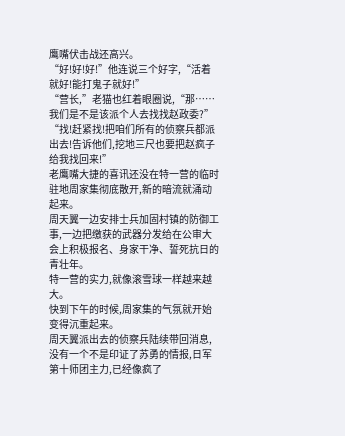鹰嘴伏击战还高兴。
“好!好!好!”他连说三个好字,“活着就好!能打鬼子就好!”
“营长,”老猫也红着眼圈说,“那……我们是不是该派个人去找找赵政委?”
“找!赶紧找!把咱们所有的侦察兵都派出去!告诉他们,挖地三尺也要把赵疯子给我找回来!”
老鹰嘴大捷的喜讯还没在特一营的临时驻地周家集彻底散开,新的暗流就涌动起来。
周天翼一边安排士兵加固村镇的防御工事,一边把缴获的武器分发给在公审大会上积极报名、身家干净、誓死抗日的青壮年。
特一营的实力,就像滚雪球一样越来越大。
快到下午的时候,周家集的气氛就开始变得沉重起来。
周天翼派出去的侦察兵陆续带回消息,没有一个不是印证了苏勇的情报,日军第十师团主力,已经像疯了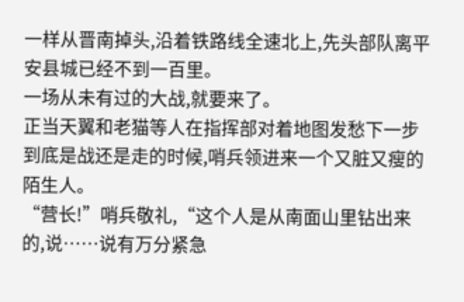一样从晋南掉头,沿着铁路线全速北上,先头部队离平安县城已经不到一百里。
一场从未有过的大战,就要来了。
正当天翼和老猫等人在指挥部对着地图发愁下一步到底是战还是走的时候,哨兵领进来一个又脏又瘦的陌生人。
“营长!”哨兵敬礼,“这个人是从南面山里钻出来的,说……说有万分紧急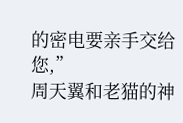的密电要亲手交给您,”
周天翼和老猫的神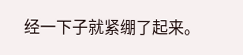经一下子就紧绷了起来。